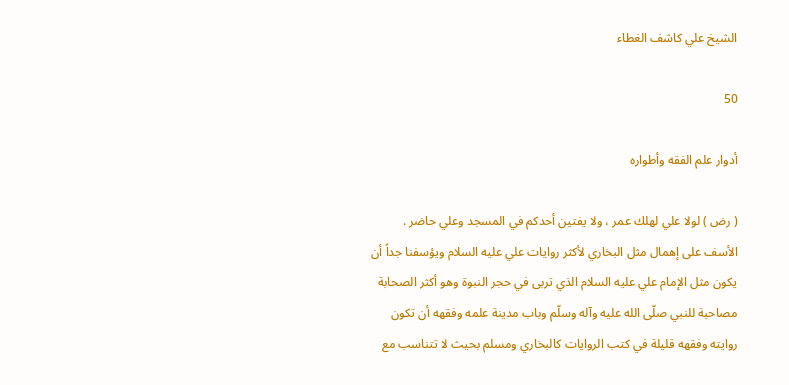الشيخ علي كاشف الغطاء

50

أدوار علم الفقه وأطواره

( رض ) لولا علي لهلك عمر ، ولا يفتين أحدكم في المسجد وعلي حاضر . الأسف على إهمال مثل البخاري لأكثر روايات علي عليه السلام ويؤسفنا جداً أن يكون مثل الإمام علي عليه السلام الذي تربى في حجر النبوة وهو أكثر الصحابة مصاحبة للنبي صلّى الله عليه وآله وسلّم وباب مدينة علمه وفقهه أن تكون روايته وفقهه قليلة في كتب الروايات كالبخاري ومسلم بحيث لا تتناسب مع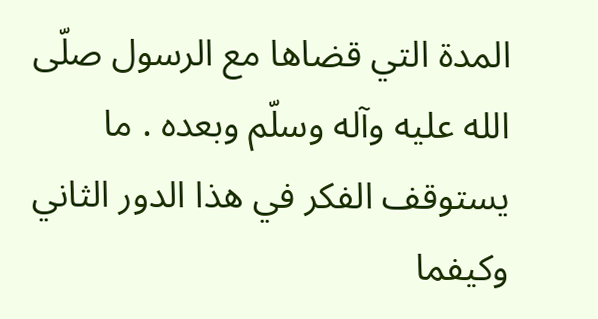المدة التي قضاها مع الرسول صلّى الله عليه وآله وسلّم وبعده . ما يستوقف الفكر في هذا الدور الثاني وكيفما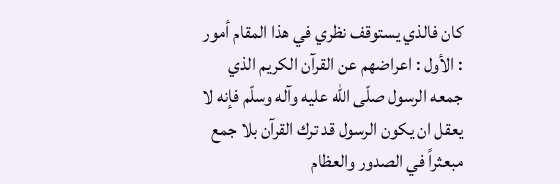كان فالذي يستوقف نظري في هذا المقام أمور : الأول : اعراضهم عن القرآن الكريم الذي جمعه الرسول صلّى الله عليه وآله وسلّم فإنه لا يعقل ان يكون الرسول قد ترك القرآن بلا جمع مبعثراً في الصدور والعظام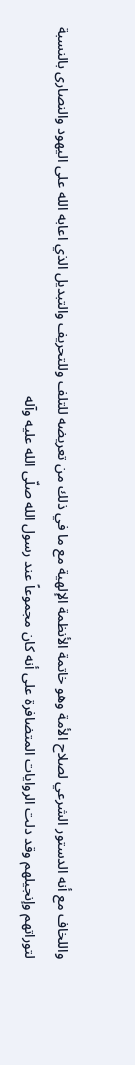واللخاف مع أنه الدستور الشرعي لصلاح الأمة وهو خاتمة الأنظمة الإلهية مع ما في ذلك من تعريضه للتلف وللتحريف والتبديل الذي اعابه الله على اليهود والنصارى بالنسبة لتوراتهم وإنجيلهم وقد دلت الروايات المتضافرة على أنه كان مجموعاً عند رسول الله صلّى الله عليه وآله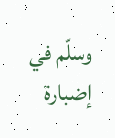وسلّم في إضبارة